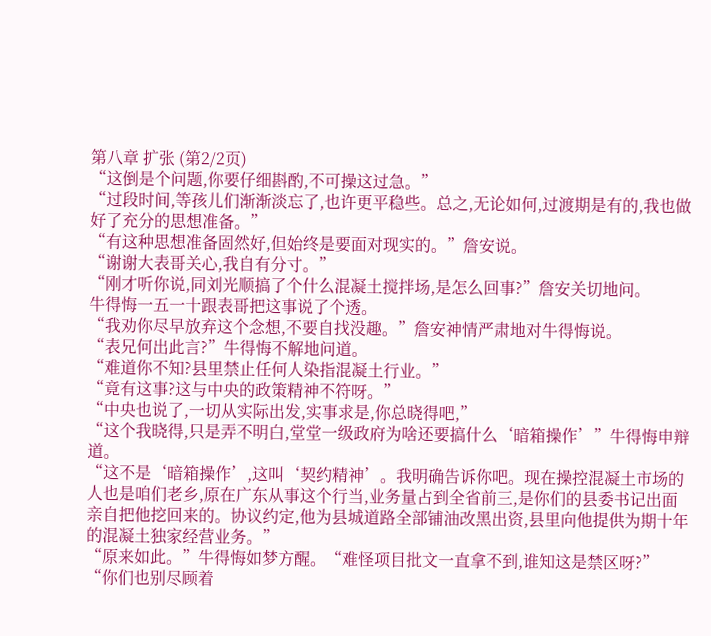第八章 扩张 (第2/2页)
“这倒是个问题,你要仔细斟酌,不可操这过急。”
“过段时间,等孩儿们渐渐淡忘了,也许更平稳些。总之,无论如何,过渡期是有的,我也做好了充分的思想准备。”
“有这种思想准备固然好,但始终是要面对现实的。”詹安说。
“谢谢大表哥关心,我自有分寸。”
“刚才听你说,同刘光顺搞了个什么混凝土搅拌场,是怎么回事?”詹安关切地问。
牛得悔一五一十跟表哥把这事说了个透。
“我劝你尽早放弃这个念想,不要自找没趣。”詹安神情严肃地对牛得悔说。
“表兄何出此言?”牛得悔不解地问道。
“难道你不知?县里禁止任何人染指混凝土行业。”
“竟有这事?这与中央的政策精神不符呀。”
“中央也说了,一切从实际出发,实事求是,你总晓得吧,”
“这个我晓得,只是弄不明白,堂堂一级政府为啥还要搞什么‘暗箱操作’”牛得悔申辩道。
“这不是‘暗箱操作’,这叫‘契约精神’。我明确告诉你吧。现在操控混凝土市场的人也是咱们老乡,原在广东从事这个行当,业务量占到全省前三,是你们的县委书记出面亲自把他挖回来的。协议约定,他为县城道路全部铺油改黑出资,县里向他提供为期十年的混凝土独家经营业务。”
“原来如此。”牛得悔如梦方醒。“难怪项目批文一直拿不到,谁知这是禁区呀?”
“你们也别尽顾着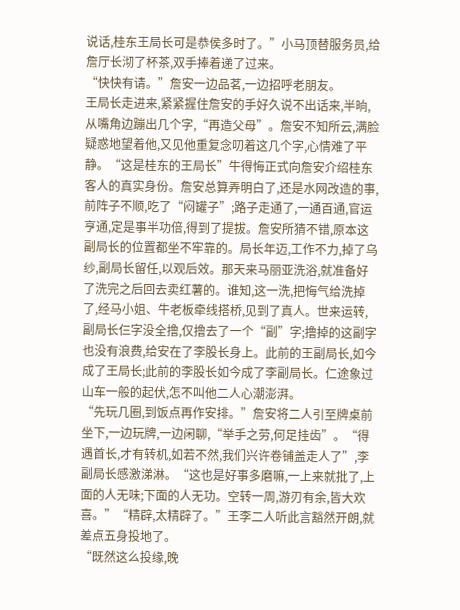说话,桂东王局长可是恭侯多时了。”小马顶替服务员,给詹厅长沏了杯茶,双手捧着递了过来。
“快快有请。”詹安一边品茗,一边招呼老朋友。
王局长走进来,紧紧握住詹安的手好久说不出话来,半晌,从嘴角边蹦出几个字,“再造父母”。詹安不知所云,满脸疑惑地望着他,又见他重复念叨着这几个字,心情难了平静。“这是桂东的王局长”牛得悔正式向詹安介绍桂东客人的真实身份。詹安总算弄明白了,还是水网改造的事,前阵子不顺,吃了“闷罐子”;路子走通了,一通百通,官运亨通,定是事半功倍,得到了提拔。詹安所猜不错,原本这副局长的位置都坐不牢靠的。局长年迈,工作不力,掉了乌纱,副局长留任,以观后效。那天来马丽亚洗浴,就准备好了洗完之后回去卖红薯的。谁知,这一洗,把悔气给洗掉了,经马小姐、牛老板牵线搭桥,见到了真人。世来运转,副局长仨字没全撸,仅撸去了一个“副”字;撸掉的这副字也没有浪费,给安在了李股长身上。此前的王副局长,如今成了王局长;此前的李股长如今成了李副局长。仁途象过山车一般的起伏,怎不叫他二人心潮澎湃。
“先玩几圈,到饭点再作安排。”詹安将二人引至牌桌前坐下,一边玩牌,一边闲聊,“举手之劳,何足挂齿”。“得遇首长,才有转机,如若不然,我们兴许卷铺盖走人了”,李副局长感激涕淋。“这也是好事多磨嘛,一上来就批了,上面的人无味;下面的人无功。空转一周,游刃有余,皆大欢喜。”“精辟,太精辟了。”王李二人听此言豁然开朗,就差点五身投地了。
“既然这么投缘,晚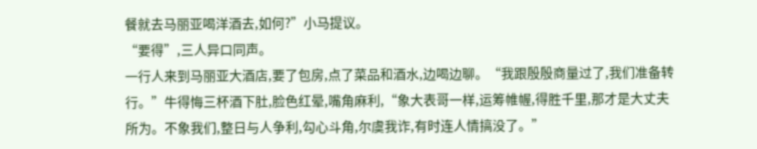餐就去马丽亚喝洋酒去,如何?”小马提议。
“要得”,三人异口同声。
一行人来到马丽亚大酒店,要了包房,点了菜品和酒水,边喝边聊。“我跟殷殷商量过了,我们准备转行。”牛得悔三杯酒下肚,脸色红晕,嘴角麻利,“象大表哥一样,运筹帷幄,得胜千里,那才是大丈夫所为。不象我们,整日与人争利,勾心斗角,尔虞我诈,有时连人情搞没了。”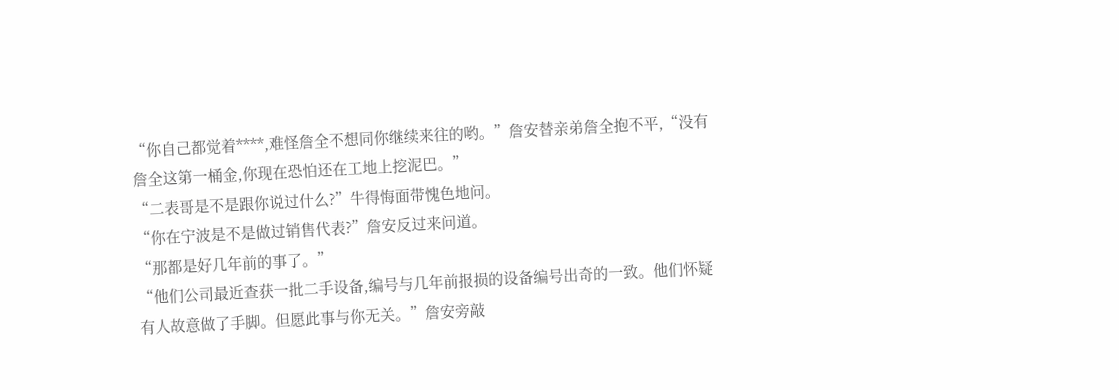“你自己都觉着****,难怪詹全不想同你继续来往的哟。”詹安替亲弟詹全抱不平,“没有詹全这第一桶金,你现在恐怕还在工地上挖泥巴。”
“二表哥是不是跟你说过什么?”牛得悔面带愧色地问。
“你在宁波是不是做过销售代表?”詹安反过来问道。
“那都是好几年前的事了。”
“他们公司最近查获一批二手设备,编号与几年前报损的设备编号出奇的一致。他们怀疑有人故意做了手脚。但愿此事与你无关。”詹安旁敲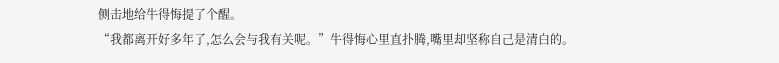侧击地给牛得悔提了个醒。
“我都离开好多年了,怎么会与我有关呢。”牛得悔心里直扑腾,嘴里却坚称自己是清白的。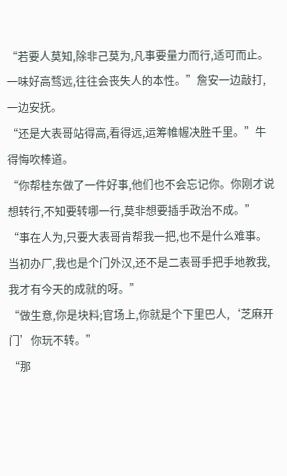“若要人莫知,除非己莫为,凡事要量力而行,适可而止。一味好高骛远,往往会丧失人的本性。”詹安一边敲打,一边安抚。
“还是大表哥站得高,看得远,运筹帷幄决胜千里。”牛得悔吹棒道。
“你帮桂东做了一件好事,他们也不会忘记你。你刚才说想转行,不知要转哪一行,莫非想要插手政治不成。”
“事在人为,只要大表哥肯帮我一把,也不是什么难事。当初办厂,我也是个门外汉,还不是二表哥手把手地教我,我才有今天的成就的呀。”
“做生意,你是块料;官场上,你就是个下里巴人,‘芝麻开门’你玩不转。”
“那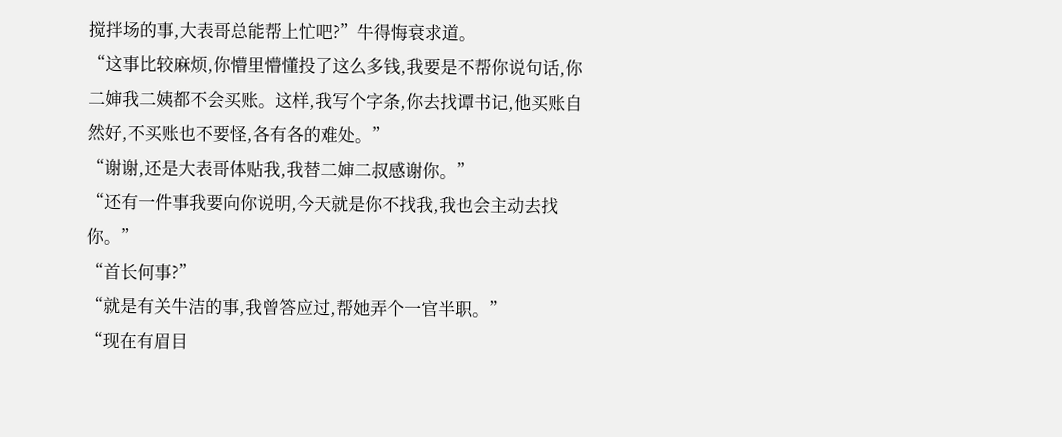搅拌场的事,大表哥总能帮上忙吧?”牛得悔衰求道。
“这事比较麻烦,你懵里懵懂投了这么多钱,我要是不帮你说句话,你二婶我二姨都不会买账。这样,我写个字条,你去找谭书记,他买账自然好,不买账也不要怪,各有各的难处。”
“谢谢,还是大表哥体贴我,我替二婶二叔感谢你。”
“还有一件事我要向你说明,今天就是你不找我,我也会主动去找你。”
“首长何事?”
“就是有关牛洁的事,我曾答应过,帮她弄个一官半职。”
“现在有眉目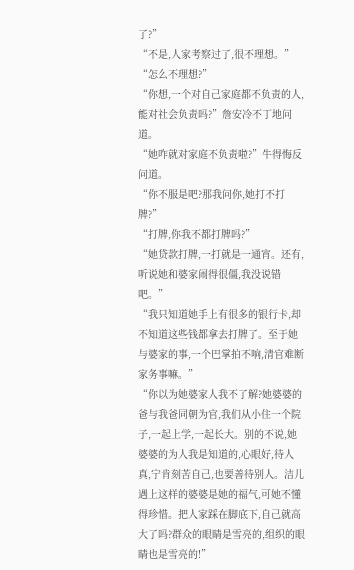了?”
“不是,人家考察过了,很不理想。”
“怎么不理想?”
“你想,一个对自己家庭都不负责的人,能对社会负责吗?”詹安冷不丁地问道。
“她咋就对家庭不负责啦?”牛得悔反问道。
“你不服是吧?那我问你,她打不打牌?”
“打牌,你我不都打牌吗?”
“她贷款打牌,一打就是一通宵。还有,听说她和婆家闹得很僵,我没说错吧。”
“我只知道她手上有很多的银行卡,却不知道这些钱都拿去打牌了。至于她与婆家的事,一个巴掌拍不响,清官难断家务事嘛。”
“你以为她婆家人我不了解?她婆婆的爸与我爸同朝为官,我们从小住一个院子,一起上学,一起长大。别的不说,她婆婆的为人我是知道的,心眼好,待人真,宁肯刻苦自己,也要善待别人。洁儿遇上这样的婆婆是她的福气,可她不懂得珍惜。把人家踩在脚底下,自己就高大了吗?群众的眼睛是雪亮的,组织的眼睛也是雪亮的!”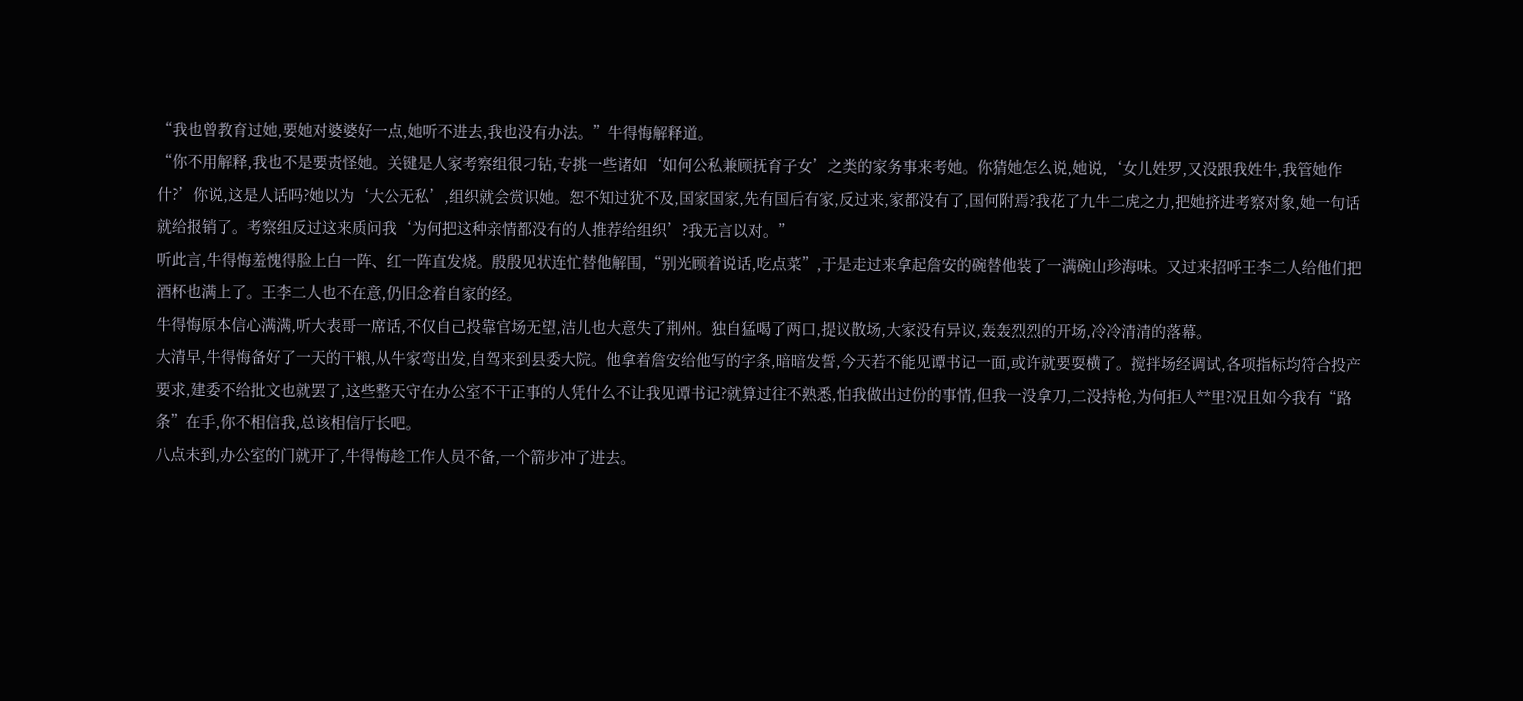“我也曾教育过她,要她对婆婆好一点,她听不进去,我也没有办法。”牛得悔解释道。
“你不用解释,我也不是要责怪她。关键是人家考察组很刁钻,专挑一些诸如‘如何公私兼顾抚育子女’之类的家务事来考她。你猜她怎么说,她说,‘女儿姓罗,又没跟我姓牛,我管她作什?’你说,这是人话吗?她以为‘大公无私’,组织就会赏识她。恕不知过犹不及,国家国家,先有国后有家,反过来,家都没有了,国何附焉?我花了九牛二虎之力,把她挤进考察对象,她一句话就给报销了。考察组反过这来质问我‘为何把这种亲情都没有的人推荐给组织’?我无言以对。”
听此言,牛得悔羞愧得脸上白一阵、红一阵直发烧。殷殷见状连忙替他解围,“别光顾着说话,吃点菜”,于是走过来拿起詹安的碗替他装了一满碗山珍海味。又过来招呼王李二人给他们把酒杯也满上了。王李二人也不在意,仍旧念着自家的经。
牛得悔原本信心满满,听大表哥一席话,不仅自己投靠官场无望,洁儿也大意失了荆州。独自猛喝了两口,提议散场,大家没有异议,轰轰烈烈的开场,冷冷清清的落幕。
大清早,牛得悔备好了一天的干粮,从牛家弯出发,自驾来到县委大院。他拿着詹安给他写的字条,暗暗发誓,今天若不能见谭书记一面,或许就要耍横了。搅拌场经调试,各项指标均符合投产要求,建委不给批文也就罢了,这些整天守在办公室不干正事的人凭什么不让我见谭书记?就算过往不熟悉,怕我做出过份的事情,但我一没拿刀,二没持枪,为何拒人**里?况且如今我有“路条”在手,你不相信我,总该相信厅长吧。
八点未到,办公室的门就开了,牛得悔趁工作人员不备,一个箭步冲了进去。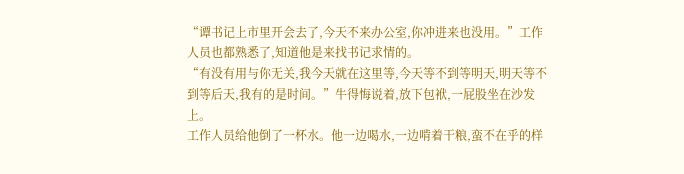“谭书记上市里开会去了,今天不来办公室,你冲进来也没用。”工作人员也都熟悉了,知道他是来找书记求情的。
“有没有用与你无关,我今天就在这里等,今天等不到等明天,明天等不到等后天,我有的是时间。”牛得悔说着,放下包袱,一屁股坐在沙发上。
工作人员给他倒了一杯水。他一边喝水,一边啃着干粮,蛮不在乎的样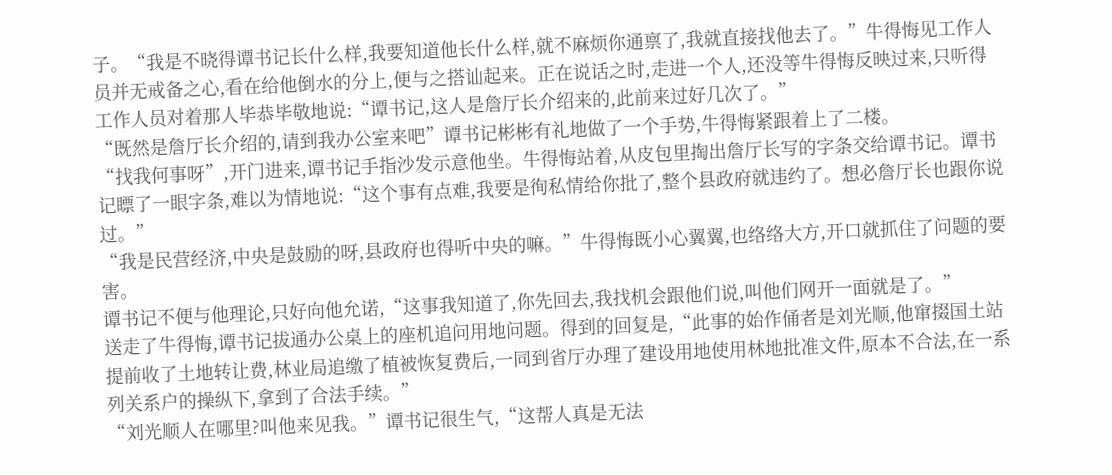子。“我是不晓得谭书记长什么样,我要知道他长什么样,就不麻烦你通禀了,我就直接找他去了。”牛得悔见工作人员并无戒备之心,看在给他倒水的分上,便与之搭讪起来。正在说话之时,走进一个人,还没等牛得悔反映过来,只听得工作人员对着那人毕恭毕敬地说:“谭书记,这人是詹厅长介绍来的,此前来过好几次了。”
“既然是詹厅长介绍的,请到我办公室来吧”谭书记彬彬有礼地做了一个手势,牛得悔紧跟着上了二楼。
“找我何事呀”,开门进来,谭书记手指沙发示意他坐。牛得悔站着,从皮包里掏出詹厅长写的字条交给谭书记。谭书记瞟了一眼字条,难以为情地说:“这个事有点难,我要是徇私情给你批了,整个县政府就违约了。想必詹厅长也跟你说过。”
“我是民营经济,中央是鼓励的呀,县政府也得听中央的嘛。”牛得悔既小心翼翼,也络络大方,开口就抓住了问题的要害。
谭书记不便与他理论,只好向他允诺,“这事我知道了,你先回去,我找机会跟他们说,叫他们网开一面就是了。”
送走了牛得悔,谭书记拔通办公桌上的座机追问用地问题。得到的回复是,“此事的始作俑者是刘光顺,他窜掇国土站提前收了土地转让费,林业局追缴了植被恢复费后,一同到省厅办理了建设用地使用林地批准文件,原本不合法,在一系列关系户的操纵下,拿到了合法手续。”
“刘光顺人在哪里?叫他来见我。”谭书记很生气,“这帮人真是无法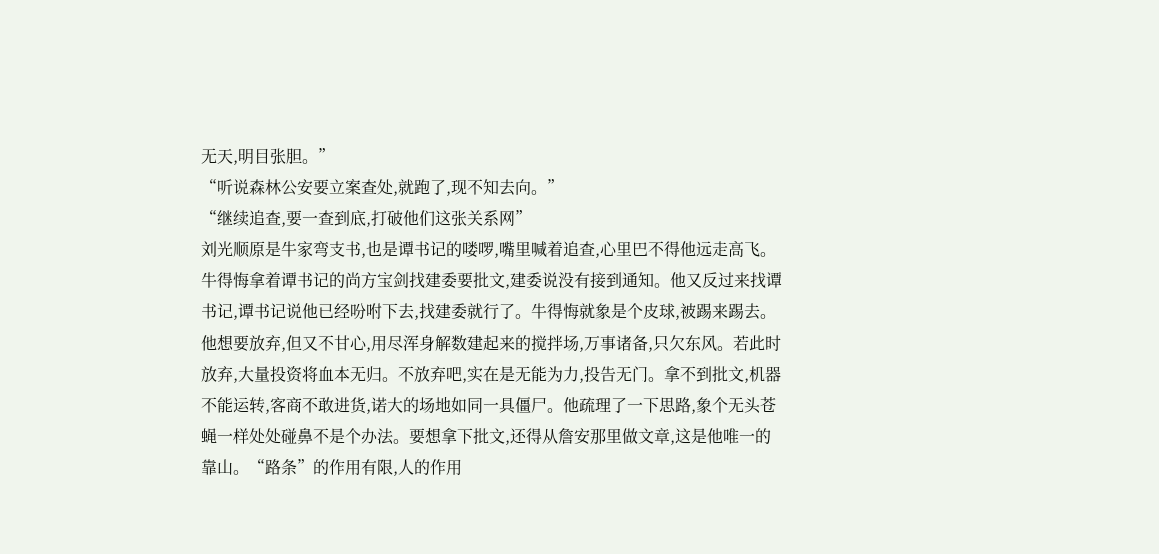无天,明目张胆。”
“听说森林公安要立案查处,就跑了,现不知去向。”
“继续追查,要一查到底,打破他们这张关系网”
刘光顺原是牛家弯支书,也是谭书记的喽啰,嘴里喊着追查,心里巴不得他远走高飞。
牛得悔拿着谭书记的尚方宝剑找建委要批文,建委说没有接到通知。他又反过来找谭书记,谭书记说他已经吩咐下去,找建委就行了。牛得悔就象是个皮球,被踢来踢去。他想要放弃,但又不甘心,用尽浑身解数建起来的搅拌场,万事诸备,只欠东风。若此时放弃,大量投资将血本无归。不放弃吧,实在是无能为力,投告无门。拿不到批文,机器不能运转,客商不敢进货,诺大的场地如同一具僵尸。他疏理了一下思路,象个无头苍蝇一样处处碰鼻不是个办法。要想拿下批文,还得从詹安那里做文章,这是他唯一的靠山。“路条”的作用有限,人的作用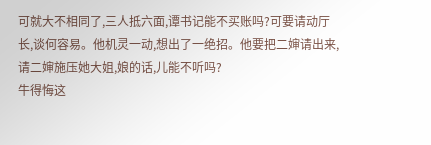可就大不相同了,三人抵六面,谭书记能不买账吗?可要请动厅长,谈何容易。他机灵一动,想出了一绝招。他要把二婶请出来,请二婶施压她大姐,娘的话,儿能不听吗?
牛得悔这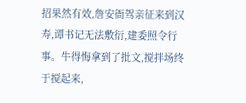招果然有效,詹安衙驾亲征来到汉寿,谭书记无法敷衍,建委照令行事。牛得悔拿到了批文,搅拌场终于搅起来,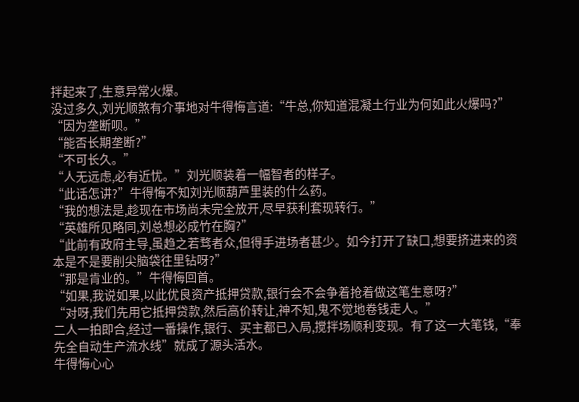拌起来了,生意异常火爆。
没过多久,刘光顺煞有介事地对牛得悔言道:“牛总,你知道混凝土行业为何如此火爆吗?”
“因为垄断呗。”
“能否长期垄断?”
“不可长久。”
“人无远虑,必有近忧。”刘光顺装着一幅智者的样子。
“此话怎讲?”牛得悔不知刘光顺葫芦里装的什么药。
“我的想法是,趁现在市场尚未完全放开,尽早获利套现转行。”
“英雄所见略同,刘总想必成竹在胸?”
“此前有政府主导,虽趋之若骛者众,但得手进场者甚少。如今打开了缺口,想要挤进来的资本是不是要削尖脑袋往里钻呀?”
“那是肯业的。”牛得悔回首。
“如果,我说如果,以此优良资产抵押贷款,银行会不会争着抢着做这笔生意呀?”
“对呀,我们先用它抵押贷款,然后高价转让,神不知,鬼不觉地卷钱走人。”
二人一拍即合,经过一番操作,银行、买主都已入局,搅拌场顺利变现。有了这一大笔钱,“奉先全自动生产流水线”就成了源头活水。
牛得悔心心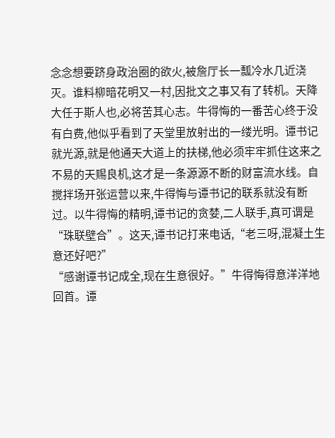念念想要跻身政治圈的欲火,被詹厅长一瓢冷水几近浇灭。谁料柳暗花明又一村,因批文之事又有了转机。天降大任于斯人也,必将苦其心志。牛得悔的一番苦心终于没有白费,他似乎看到了天堂里放射出的一缕光明。谭书记就光源,就是他通天大道上的扶梯,他必须牢牢抓住这来之不易的天赐良机,这才是一条源源不断的财富流水线。自搅拌场开张运营以来,牛得悔与谭书记的联系就没有断过。以牛得悔的精明,谭书记的贪婪,二人联手,真可谓是“珠联壁合”。这天,谭书记打来电话,“老三呀,混凝土生意还好吧?”
“感谢谭书记成全,现在生意很好。”牛得悔得意洋洋地回首。谭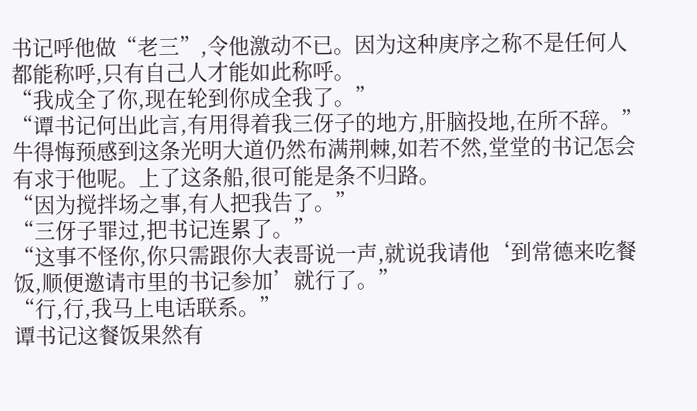书记呼他做“老三”,令他激动不已。因为这种庚序之称不是任何人都能称呼,只有自己人才能如此称呼。
“我成全了你,现在轮到你成全我了。”
“谭书记何出此言,有用得着我三伢子的地方,肝脑投地,在所不辞。”牛得悔预感到这条光明大道仍然布满荆棘,如若不然,堂堂的书记怎会有求于他呢。上了这条船,很可能是条不归路。
“因为搅拌场之事,有人把我告了。”
“三伢子罪过,把书记连累了。”
“这事不怪你,你只需跟你大表哥说一声,就说我请他‘到常德来吃餐饭,顺便邀请市里的书记参加’就行了。”
“行,行,我马上电话联系。”
谭书记这餐饭果然有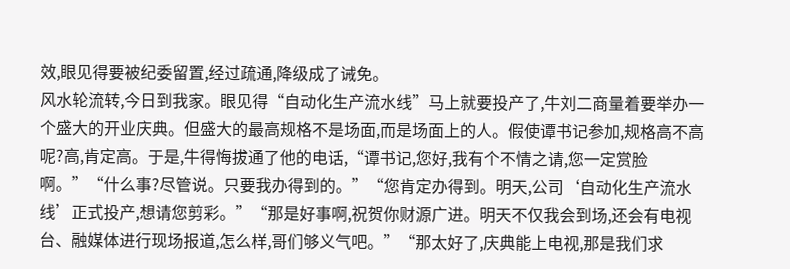效,眼见得要被纪委留置,经过疏通,降级成了诫免。
风水轮流转,今日到我家。眼见得“自动化生产流水线”马上就要投产了,牛刘二商量着要举办一个盛大的开业庆典。但盛大的最高规格不是场面,而是场面上的人。假使谭书记参加,规格高不高呢?高,肯定高。于是,牛得悔拔通了他的电话,“谭书记,您好,我有个不情之请,您一定赏脸啊。”“什么事?尽管说。只要我办得到的。”“您肯定办得到。明天,公司‘自动化生产流水线’正式投产,想请您剪彩。”“那是好事啊,祝贺你财源广进。明天不仅我会到场,还会有电视台、融媒体进行现场报道,怎么样,哥们够义气吧。”“那太好了,庆典能上电视,那是我们求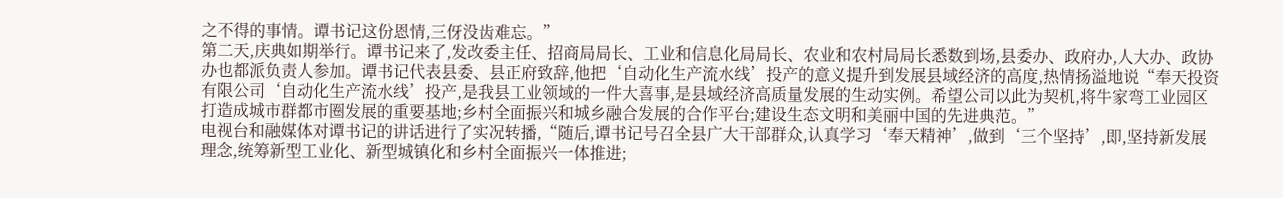之不得的事情。谭书记这份恩情,三伢没齿难忘。”
第二天,庆典如期举行。谭书记来了,发改委主任、招商局局长、工业和信息化局局长、农业和农村局局长悉数到场,县委办、政府办,人大办、政协办也都派负责人参加。谭书记代表县委、县正府致辞,他把‘自动化生产流水线’投产的意义提升到发展县域经济的高度,热情扬溢地说“奉天投资有限公司‘自动化生产流水线’投产,是我县工业领域的一件大喜事,是县域经济高质量发展的生动实例。希望公司以此为契机,将牛家弯工业园区打造成城市群都市圈发展的重要基地;乡村全面振兴和城乡融合发展的合作平台;建设生态文明和美丽中国的先进典范。”
电视台和融媒体对谭书记的讲话进行了实况转播,“随后,谭书记号召全县广大干部群众,认真学习‘奉天精神’,做到‘三个坚持’,即,坚持新发展理念,统筹新型工业化、新型城镇化和乡村全面振兴一体推进;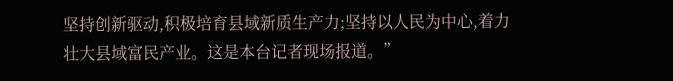坚持创新驱动,积极培育县域新质生产力;坚持以人民为中心,着力壮大县域富民产业。这是本台记者现场报道。”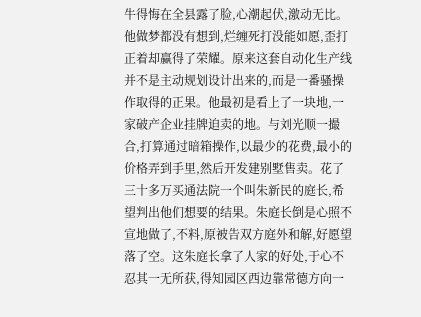牛得悔在全县露了脸,心潮起伏,激动无比。他做梦都没有想到,烂缠死打没能如愿,歪打正着却赢得了荣耀。原来这套自动化生产线并不是主动规划设计出来的,而是一番骚操作取得的正果。他最初是看上了一块地,一家破产企业挂牌迫卖的地。与刘光顺一撮合,打算通过暗箱操作,以最少的花费,最小的价格弄到手里,然后开发建别墅售卖。花了三十多万买通法院一个叫朱新民的庭长,希望判出他们想要的结果。朱庭长倒是心照不宣地做了,不料,原被告双方庭外和解,好愿望落了空。这朱庭长拿了人家的好处,于心不忍其一无所获,得知园区西边靠常德方向一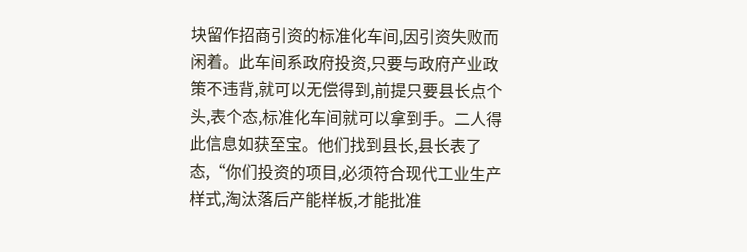块留作招商引资的标准化车间,因引资失败而闲着。此车间系政府投资,只要与政府产业政策不违背,就可以无偿得到,前提只要县长点个头,表个态,标准化车间就可以拿到手。二人得此信息如获至宝。他们找到县长,县长表了态,“你们投资的项目,必须符合现代工业生产样式,淘汰落后产能样板,才能批准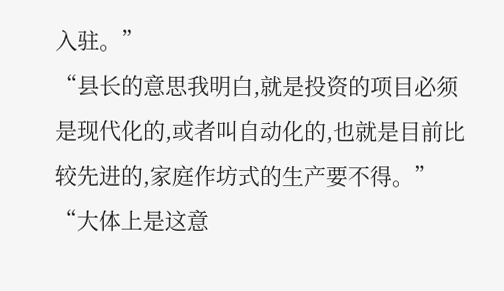入驻。”
“县长的意思我明白,就是投资的项目必须是现代化的,或者叫自动化的,也就是目前比较先进的,家庭作坊式的生产要不得。”
“大体上是这意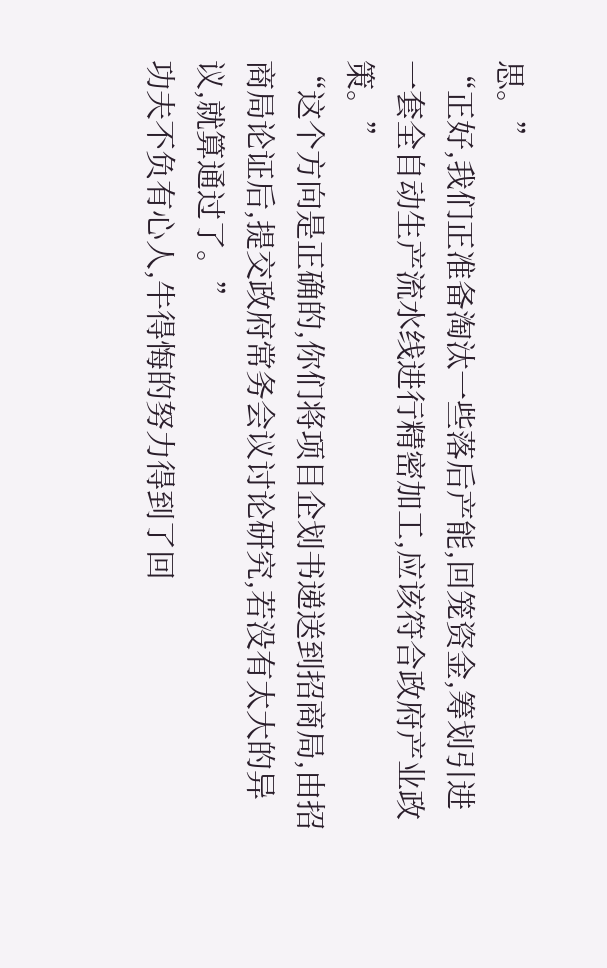思。”
“正好,我们正准备淘汰一些落后产能,回笼资金,筹划引进一套全自动生产流水线进行精密加工,应该符合政府产业政策。”
“这个方向是正确的,你们将项目企划书递送到招商局,由招商局论证后,提交政府常务会议讨论研究,若没有太大的异议,就算通过了。”
功夫不负有心人,牛得悔的努力得到了回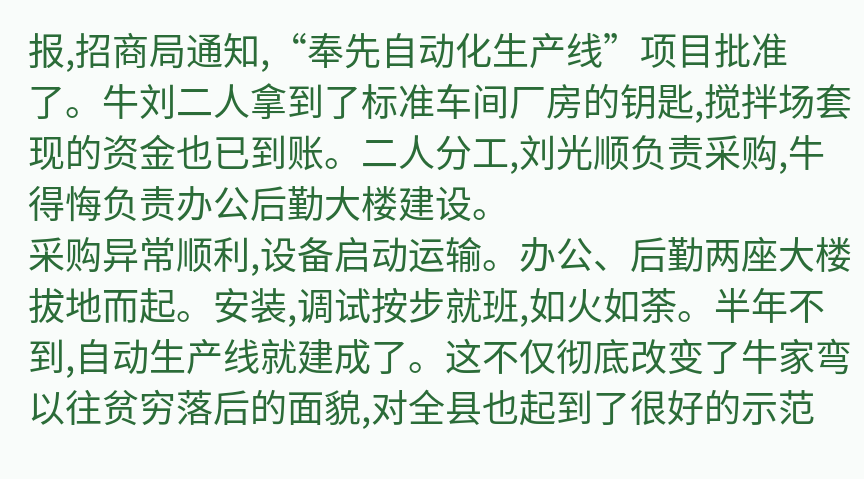报,招商局通知,“奉先自动化生产线”项目批准了。牛刘二人拿到了标准车间厂房的钥匙,搅拌场套现的资金也已到账。二人分工,刘光顺负责采购,牛得悔负责办公后勤大楼建设。
采购异常顺利,设备启动运输。办公、后勤两座大楼拔地而起。安装,调试按步就班,如火如荼。半年不到,自动生产线就建成了。这不仅彻底改变了牛家弯以往贫穷落后的面貌,对全县也起到了很好的示范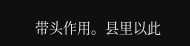带头作用。县里以此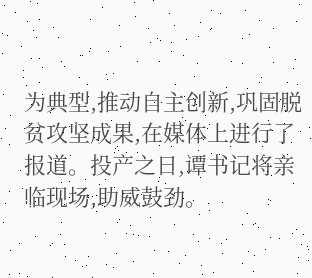为典型,推动自主创新,巩固脱贫攻坚成果,在媒体上进行了报道。投产之日,谭书记将亲临现场,助威鼓劲。